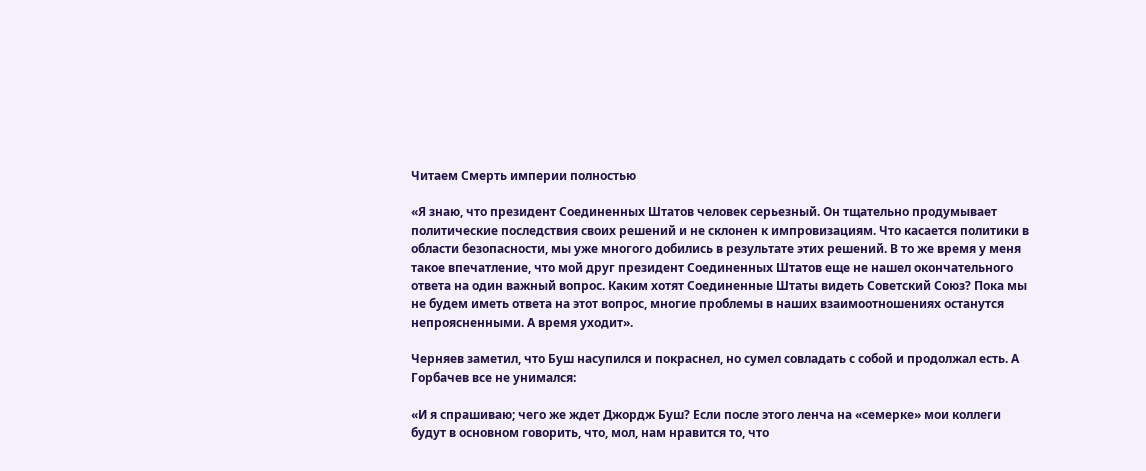Читаем Смерть империи полностью

«Я знаю, что президент Соединенных Штатов человек серьезный. Он тщательно продумывает политические последствия своих решений и не склонен к импровизациям. Что касается политики в области безопасности, мы уже многого добились в результате этих решений. В то же время у меня такое впечатление, что мой друг президент Соединенных Штатов еще не нашел окончательного ответа на один важный вопрос. Каким хотят Соединенные Штаты видеть Советский Союз? Пока мы не будем иметь ответа на этот вопрос, многие проблемы в наших взаимоотношениях останутся непроясненными. А время уходит».

Черняев заметил, что Буш насупился и покраснел, но сумел совладать с собой и продолжал есть. А Горбачев все не унимался:

«И я спрашиваю; чего же ждет Джордж Буш? Если после этого ленча на «семерке» мои коллеги будут в основном говорить, что, мол, нам нравится то, что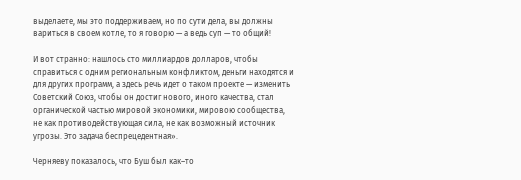выделаете, мы это поддерживаем, но по сути дела, вы должны вариться в своем котле, то я говорю — а ведь суп — то общий!

И вот странно: нашлось сто миллиардов долларов, чтобы справиться с одним региональным конфликтом, деньги находятся и для других программ, а здесь речь идет о таком проекте — изменить Советский Союз, чтобы он достиг нового, иного качества, стал органической частью мировой экономики, мировою сообщества, не как противодействующая сила, не как возможный источник угрозы. Это задача беспрецедентная».

Черняеву показалось, что Буш был как–то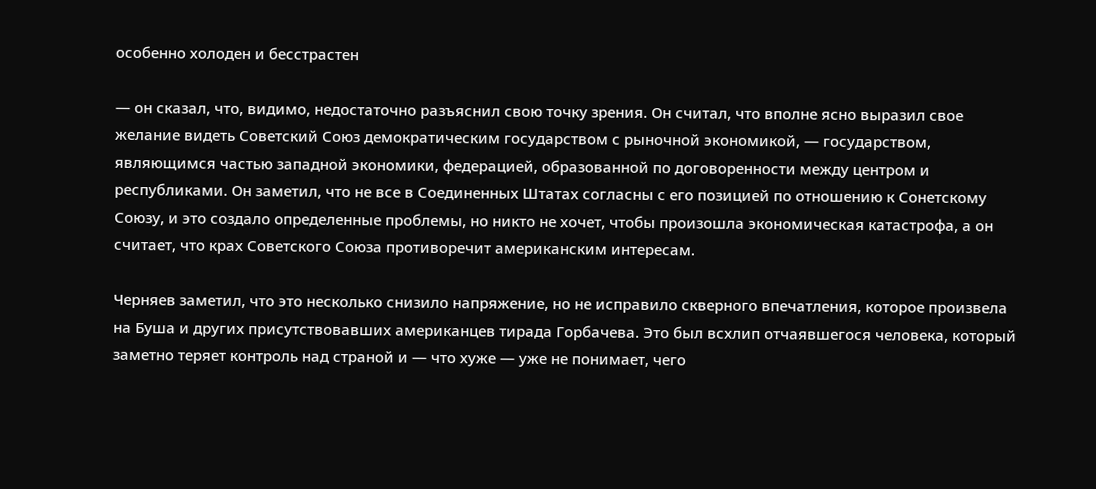особенно холоден и бесстрастен

— он сказал, что, видимо, недостаточно разъяснил свою точку зрения. Он считал, что вполне ясно выразил свое желание видеть Советский Союз демократическим государством с рыночной экономикой, — государством, являющимся частью западной экономики, федерацией, образованной по договоренности между центром и республиками. Он заметил, что не все в Соединенных Штатах согласны с его позицией по отношению к Сонетскому Союзу, и это создало определенные проблемы, но никто не хочет, чтобы произошла экономическая катастрофа, а он считает, что крах Советского Союза противоречит американским интересам.

Черняев заметил, что это несколько снизило напряжение, но не исправило скверного впечатления, которое произвела на Буша и других присутствовавших американцев тирада Горбачева. Это был всхлип отчаявшегося человека, который заметно теряет контроль над страной и — что хуже — уже не понимает, чего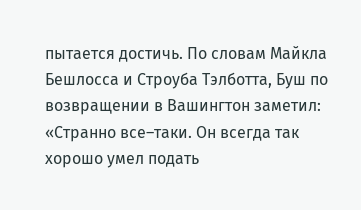пытается достичь. По словам Майкла Бешлосса и Строуба Тэлботта, Буш по возвращении в Вашингтон заметил: «Странно все–таки. Он всегда так хорошо умел подать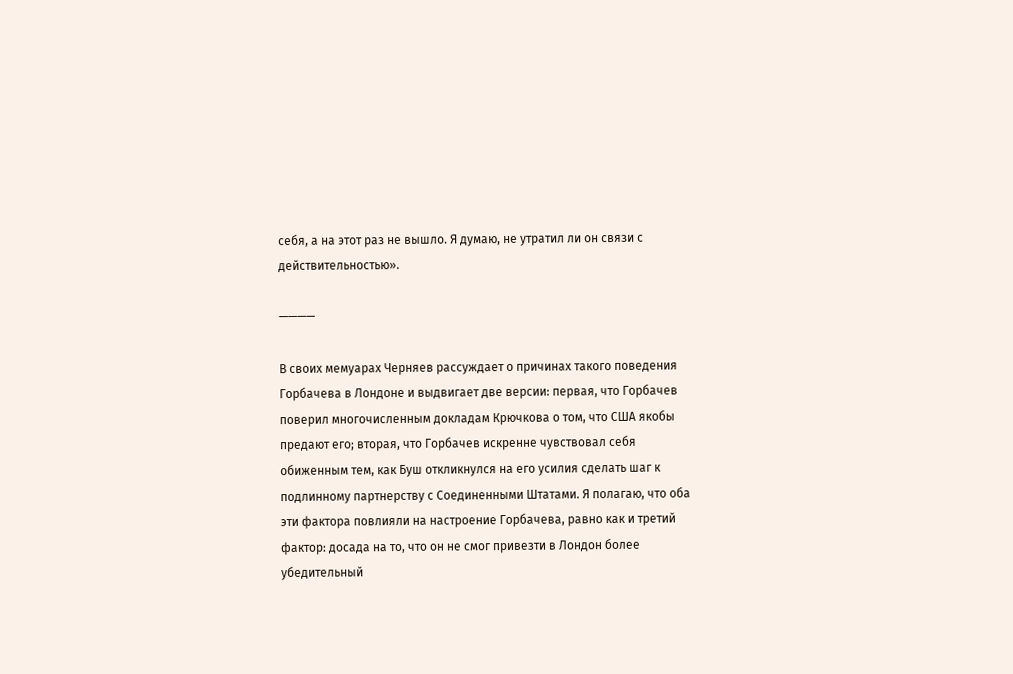себя, а на этот раз не вышло. Я думаю, не утратил ли он связи с действительностью».

————

В своих мемуарах Черняев рассуждает о причинах такого поведения Горбачева в Лондоне и выдвигает две версии: первая, что Горбачев поверил многочисленным докладам Крючкова о том, что США якобы предают его; вторая, что Горбачев искренне чувствовал себя обиженным тем, как Буш откликнулся на его усилия сделать шаг к подлинному партнерству с Соединенными Штатами. Я полагаю, что оба эти фактора повлияли на настроение Горбачева, равно как и третий фактор: досада на то, что он не смог привезти в Лондон более убедительный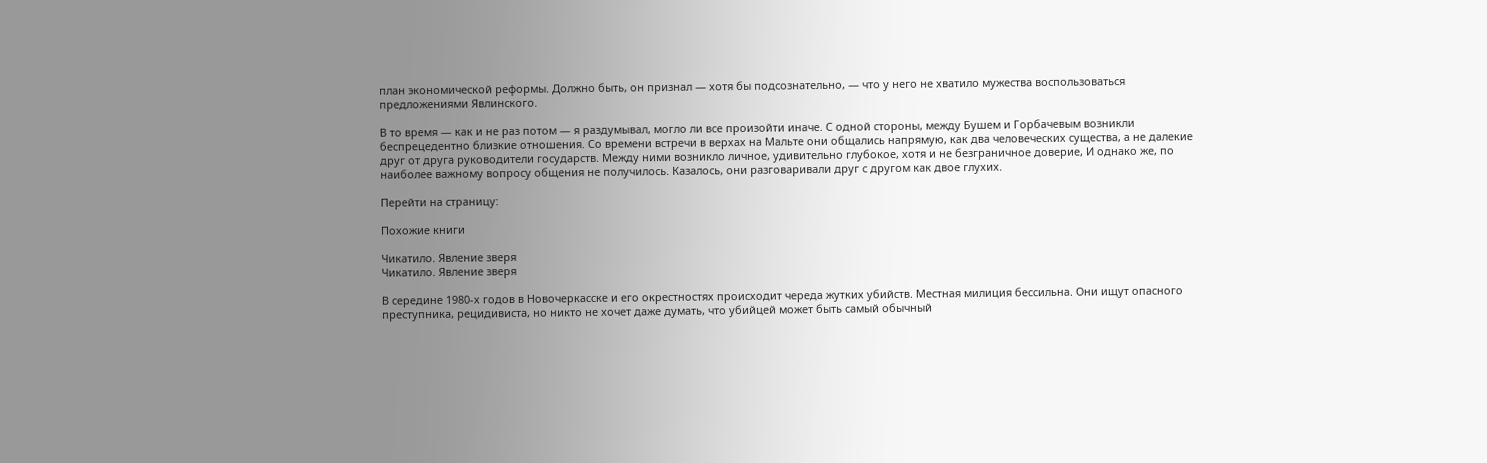план экономической реформы. Должно быть, он признал — хотя бы подсознательно, — что у него не хватило мужества воспользоваться предложениями Явлинского.

В то время — как и не раз потом — я раздумывал, могло ли все произойти иначе. С одной стороны, между Бушем и Горбачевым возникли беспрецедентно близкие отношения. Со времени встречи в верхах на Мальте они общались напрямую, как два человеческих существа, а не далекие друг от друга руководители государств. Между ними возникло личное, удивительно глубокое, хотя и не безграничное доверие, И однако же, по наиболее важному вопросу общения не получилось. Казалось, они разговаривали друг с другом как двое глухих.

Перейти на страницу:

Похожие книги

Чикатило. Явление зверя
Чикатило. Явление зверя

В середине 1980-х годов в Новочеркасске и его окрестностях происходит череда жутких убийств. Местная милиция бессильна. Они ищут опасного преступника, рецидивиста, но никто не хочет даже думать, что убийцей может быть самый обычный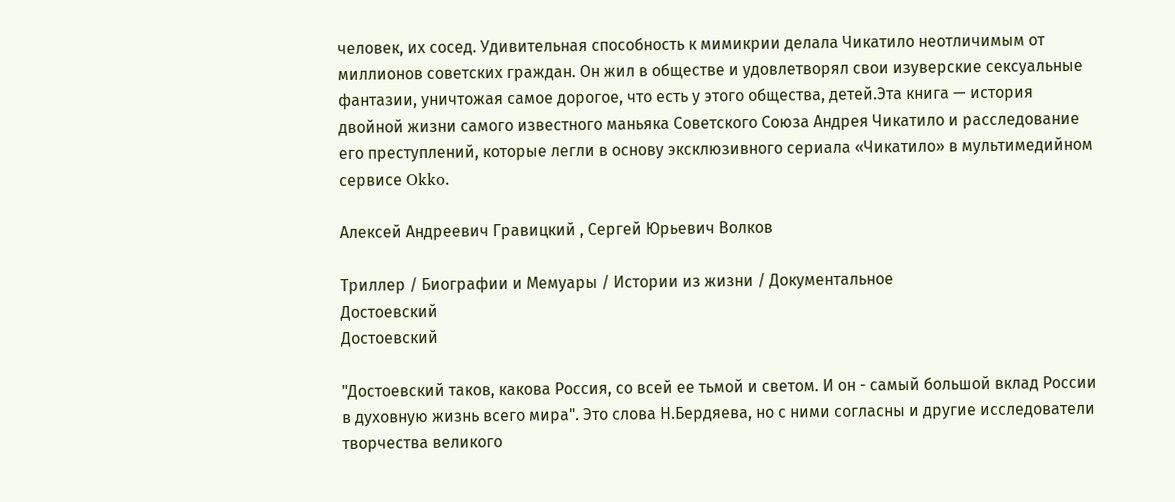человек, их сосед. Удивительная способность к мимикрии делала Чикатило неотличимым от миллионов советских граждан. Он жил в обществе и удовлетворял свои изуверские сексуальные фантазии, уничтожая самое дорогое, что есть у этого общества, детей.Эта книга — история двойной жизни самого известного маньяка Советского Союза Андрея Чикатило и расследование его преступлений, которые легли в основу эксклюзивного сериала «Чикатило» в мультимедийном сервисе Okko.

Алексей Андреевич Гравицкий , Сергей Юрьевич Волков

Триллер / Биографии и Мемуары / Истории из жизни / Документальное
Достоевский
Достоевский

"Достоевский таков, какова Россия, со всей ее тьмой и светом. И он - самый большой вклад России в духовную жизнь всего мира". Это слова Н.Бердяева, но с ними согласны и другие исследователи творчества великого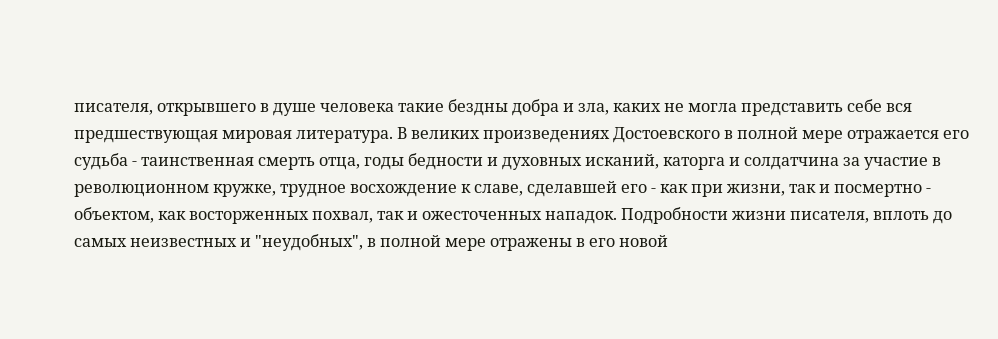писателя, открывшего в душе человека такие бездны добра и зла, каких не могла представить себе вся предшествующая мировая литература. В великих произведениях Достоевского в полной мере отражается его судьба - таинственная смерть отца, годы бедности и духовных исканий, каторга и солдатчина за участие в революционном кружке, трудное восхождение к славе, сделавшей его - как при жизни, так и посмертно - объектом, как восторженных похвал, так и ожесточенных нападок. Подробности жизни писателя, вплоть до самых неизвестных и "неудобных", в полной мере отражены в его новой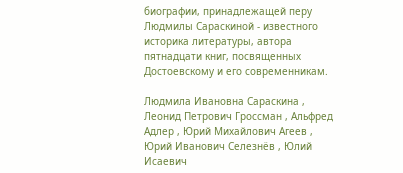биографии, принадлежащей перу Людмилы Сараскиной - известного историка литературы, автора пятнадцати книг, посвященных Достоевскому и его современникам.

Людмила Ивановна Сараскина , Леонид Петрович Гроссман , Альфред Адлер , Юрий Михайлович Агеев , Юрий Иванович Селезнёв , Юлий Исаевич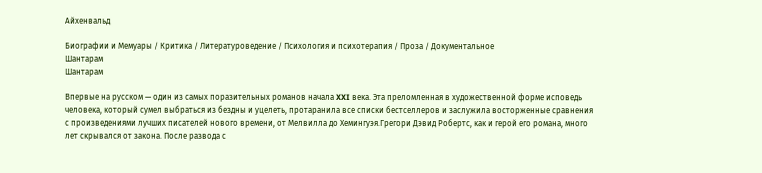Айхенвальд

Биографии и Мемуары / Критика / Литературоведение / Психология и психотерапия / Проза / Документальное
Шантарам
Шантарам

Впервые на русском — один из самых поразительных романов начала XXI века. Эта преломленная в художественной форме исповедь человека, который сумел выбраться из бездны и уцелеть, протаранила все списки бестселлеров и заслужила восторженные сравнения с произведениями лучших писателей нового времени, от Мелвилла до Хемингуэя.Грегори Дэвид Робертс, как и герой его романа, много лет скрывался от закона. После развода с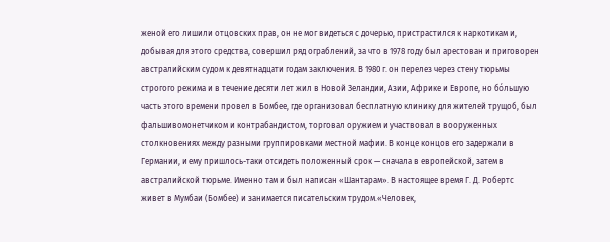женой его лишили отцовских прав, он не мог видеться с дочерью, пристрастился к наркотикам и, добывая для этого средства, совершил ряд ограблений, за что в 1978 году был арестован и приговорен австралийским судом к девятнадцати годам заключения. В 1980 г. он перелез через стену тюрьмы строгого режима и в течение десяти лет жил в Новой Зеландии, Азии, Африке и Европе, но бόльшую часть этого времени провел в Бомбее, где организовал бесплатную клинику для жителей трущоб, был фальшивомонетчиком и контрабандистом, торговал оружием и участвовал в вооруженных столкновениях между разными группировками местной мафии. В конце концов его задержали в Германии, и ему пришлось-таки отсидеть положенный срок — сначала в европейской, затем в австралийской тюрьме. Именно там и был написан «Шантарам». В настоящее время Г. Д. Робертс живет в Мумбаи (Бомбее) и занимается писательским трудом.«Человек,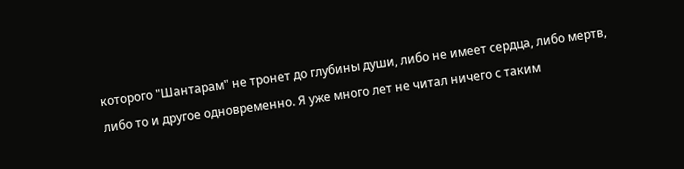которого "Шантарам" не тронет до глубины души, либо не имеет сердца, либо мертв, либо то и другое одновременно. Я уже много лет не читал ничего с таким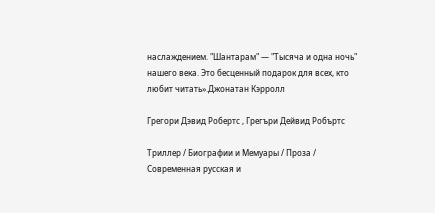наслаждением. "Шантарам" — "Тысяча и одна ночь" нашего века. Это бесценный подарок для всех, кто любит читать».Джонатан Кэрролл

Грегори Дэвид Робертс , Грегъри Дейвид Робъртс

Триллер / Биографии и Мемуары / Проза / Современная русская и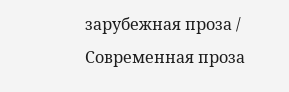зарубежная проза / Современная проза